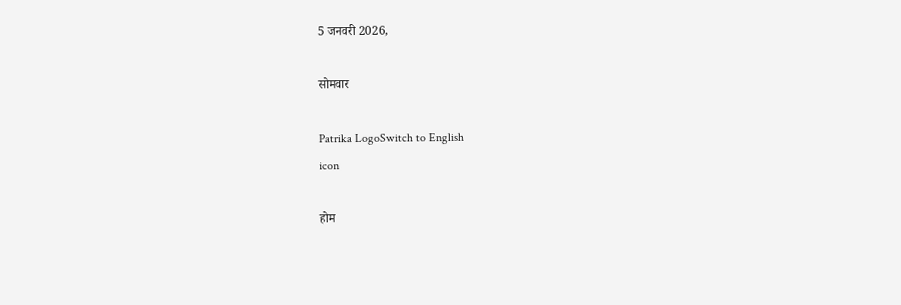5 जनवरी 2026,

सोमवार

Patrika LogoSwitch to English
icon

होम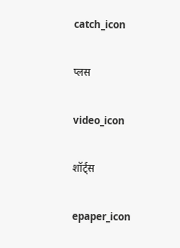catch_icon

प्लस

video_icon

शॉर्ट्स

epaper_icon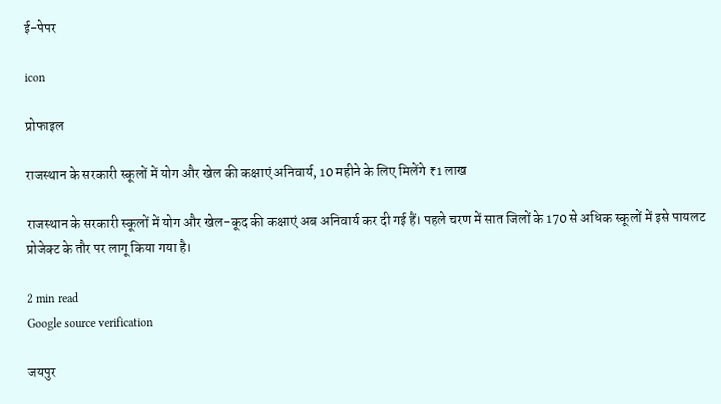ई-पेपर

icon

प्रोफाइल

राजस्थान के सरकारी स्कूलों में योग और खेल की कक्षाएं अनिवार्य, 10 महीने के लिए मिलेंगे ₹1 लाख

राजस्थान के सरकारी स्कूलों में योग और खेल-कूद की कक्षाएं अब अनिवार्य कर दी गई हैं। पहले चरण में सात जिलों के 170 से अधिक स्कूलों में इसे पायलट प्रोजेक्ट के तौर पर लागू किया गया है।

2 min read
Google source verification

जयपुर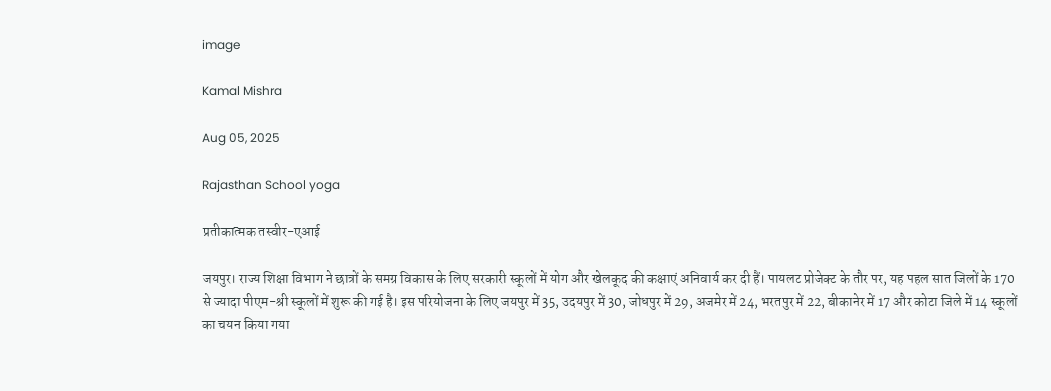image

Kamal Mishra

Aug 05, 2025

Rajasthan School yoga

प्रतीकात्मक तस्वीर-एआई

जयपुर। राज्य शिक्षा विभाग ने छात्रों के समग्र विकास के लिए सरकारी स्कूलों में योग और खेलकूद की कक्षाएं अनिवार्य कर दी हैं। पायलट प्रोजेक्ट के तौर पर, यह पहल सात जिलों के 170 से ज्यादा पीएम-श्री स्कूलों में शुरू की गई है। इस परियोजना के लिए जयपुर में 35, उदयपुर में 30, जोधपुर में 29, अजमेर में 24, भरतपुर में 22, बीकानेर में 17 और कोटा जिले में 14 स्कूलों का चयन किया गया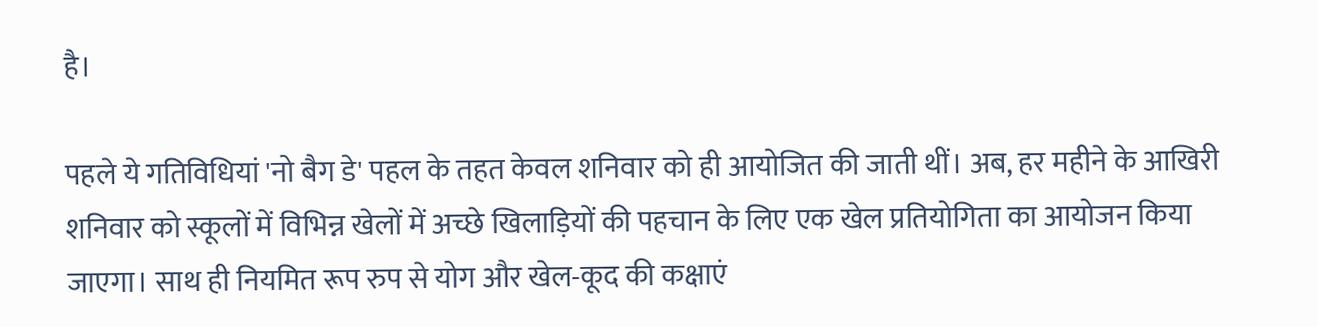है।

पहले ये गतिविधियां 'नो बैग डे' पहल के तहत केवल शनिवार को ही आयोजित की जाती थीं। अब, हर महीने के आखिरी शनिवार को स्कूलों में विभिन्न खेलों में अच्छे खिलाड़ियों की पहचान के लिए एक खेल प्रतियोगिता का आयोजन किया जाएगा। साथ ही नियमित रूप रुप से योग और खेल-कूद की कक्षाएं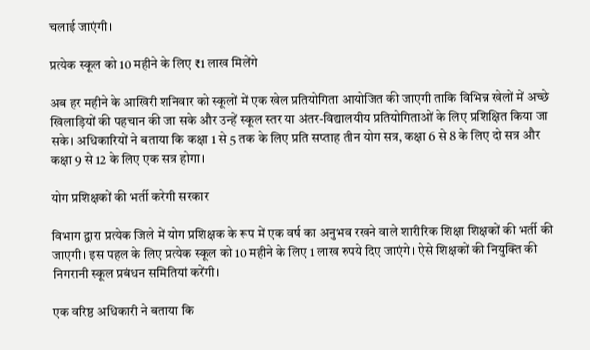चलाई जाएंगी।

प्रत्येक स्कूल को 10 महीने के लिए ₹1 लाख मिलेंगे

अब हर महीने के आखिरी शनिवार को स्कूलों में एक खेल प्रतियोगिता आयोजित की जाएगी ताकि विभिन्न खेलों में अच्छे खिलाड़ियों की पहचान की जा सके और उन्हें स्कूल स्तर या अंतर-विद्यालयीय प्रतियोगिताओं के लिए प्रशिक्षित किया जा सके। अधिकारियों ने बताया कि कक्षा 1 से 5 तक के लिए प्रति सप्ताह तीन योग सत्र, कक्षा 6 से 8 के लिए दो सत्र और कक्षा 9 से 12 के लिए एक सत्र होगा।

योग प्रशिक्षकों की भर्ती करेगी सरकार

विभाग द्वारा प्रत्येक जिले में योग प्रशिक्षक के रूप में एक वर्ष का अनुभव रखने वाले शारीरिक शिक्षा शिक्षकों की भर्ती की जाएगी। इस पहल के लिए प्रत्येक स्कूल को 10 महीने के लिए 1 लाख रुपये दिए जाएंगे। ऐसे शिक्षकों की नियुक्ति की निगरानी स्कूल प्रबंधन समितियां करेंगी।

एक वरिष्ठ अधिकारी ने बताया कि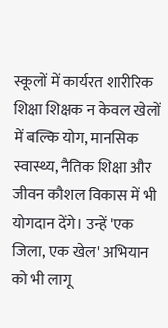स्कूलों में कार्यरत शारीरिक शिक्षा शिक्षक न केवल खेलों में बल्कि योग, मानसिक स्वास्थ्य, नैतिक शिक्षा और जीवन कौशल विकास में भी योगदान देंगे। उन्हें 'एक जिला, एक खेल' अभियान को भी लागू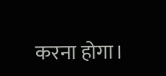करना होगा।